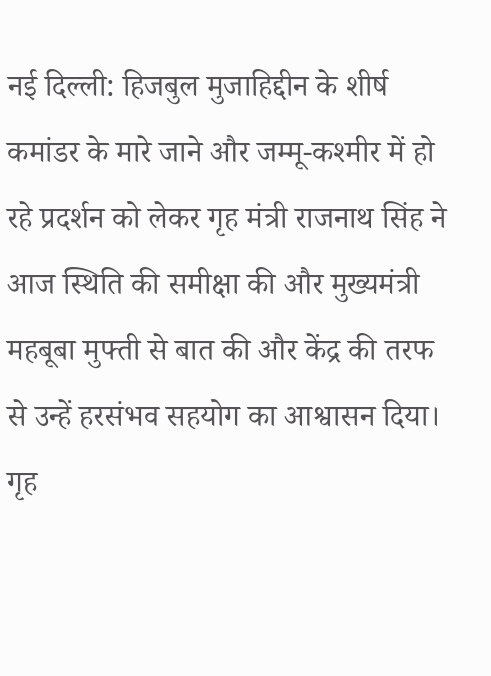नई दिल्ली: हिजबुल मुजाहिद्दीन के शीर्ष कमांडर के मारे जाने और जम्मू-कश्मीर में हो रहे प्रदर्शन को लेकर गृह मंत्री राजनाथ सिंह ने आज स्थिति की समीक्षा की और मुख्यमंत्री महबूबा मुफ्ती से बात की और केंद्र की तरफ से उन्हें हरसंभव सहयोग का आश्वासन दिया।
गृह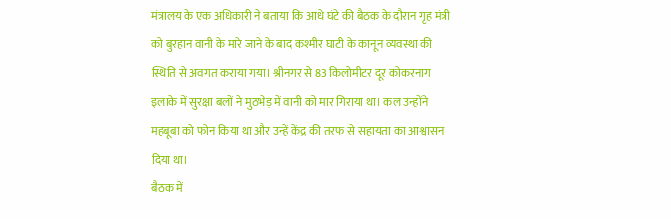मंत्रालय के एक अधिकारी ने बताया कि आधे घंटे की बैठक के दौरान गृह मंत्री को बुरहान वानी के मारे जाने के बाद कश्मीर घाटी के कानून व्यवस्था की स्थिति से अवगत कराया गया। श्रीनगर से 83 किलोमीटर दूर कोकरनाग इलाके में सुरक्षा बलों ने मुठभेड़ में वानी को मार गिराया था। कल उन्होंने महबूबा को फोन किया था और उन्हें केंद्र की तरफ से सहायता का आश्वासन दिया था।
बैठक में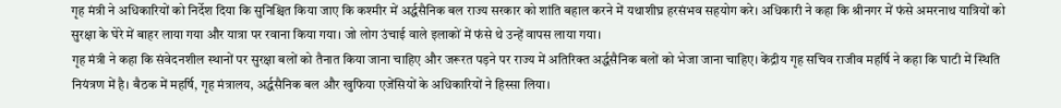गृह मंत्री ने अधिकारियों को निर्देश दिया कि सुनिश्चित किया जाए कि कश्मीर में अर्द्धसैनिक बल राज्य सरकार को शांति बहाल करने में यथाशीघ्र हरसंभव सहयोग करे। अधिकारी ने कहा कि श्रीनगर में फंसे अमरनाथ यात्रियों को सुरक्षा के घेरे में बाहर लाया गया और यात्रा पर रवाना किया गया। जो लोग उंचाई वाले इलाकों में फंसे थे उन्हें वापस लाया गया।
गृह मंत्री ने कहा कि संवेदनशील स्थानों पर सुरक्षा बलों को तैनात किया जाना चाहिए और जरूरत पड़ने पर राज्य में अतिरिक्त अर्द्धसैनिक बलों को भेजा जाना चाहिए। केंद्रीय गृह सचिव राजीव महर्षि ने कहा कि घाटी में स्थिति नियंत्रण में है। बैठक में महर्षि, गृह मंत्रालय, अर्द्धसैनिक बल और खुफिया एजेंसियों के अधिकारियों ने हिस्सा लिया।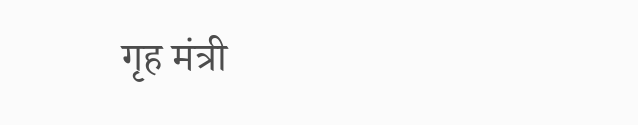गृह मंत्री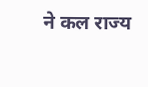ने कल राज्य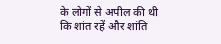के लोगों से अपील की थी कि शांत रहें और शांति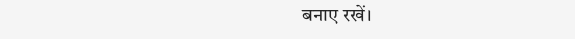बनाए रखें।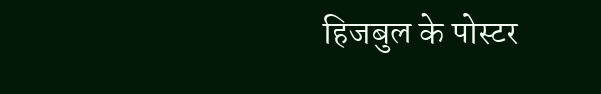हिजबुल के पोस्टर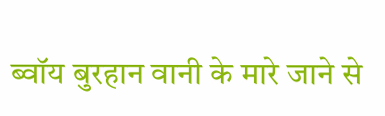ब्वॉय बुरहान वानी के मारे जाने से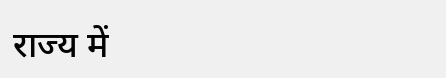राज्य में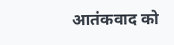आतंकवाद को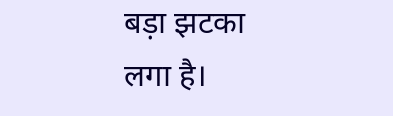बड़ा झटका लगा है।